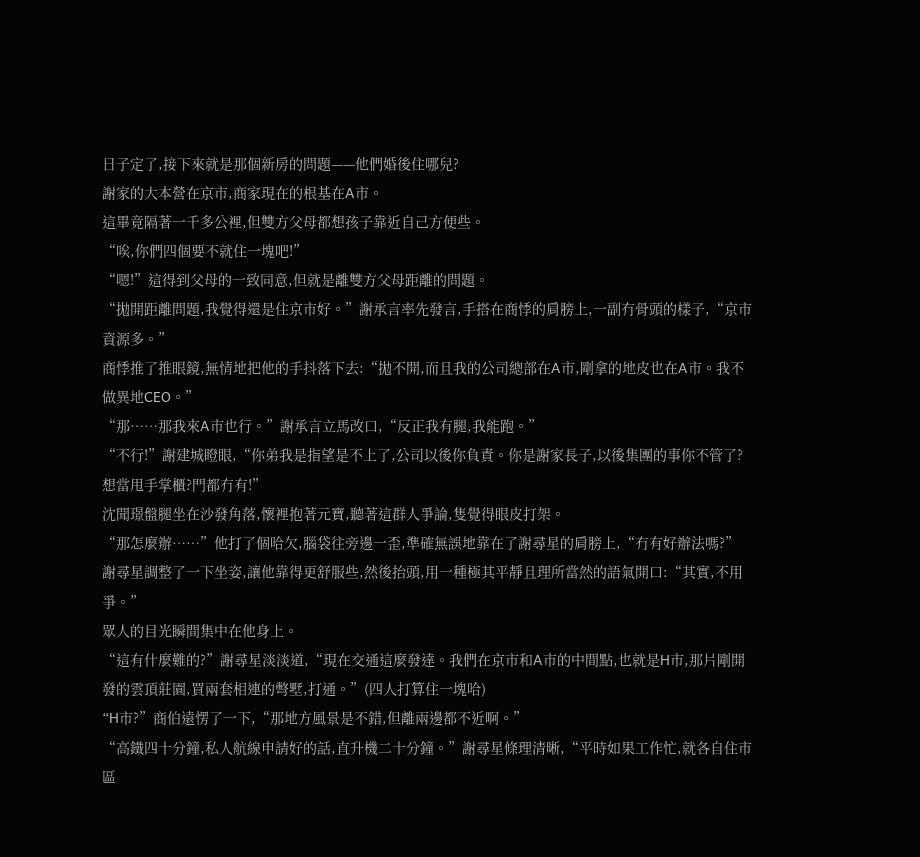日子定了,接下來就是那個新房的問題——他們婚後住哪兒?
謝家的大本營在京市,商家現在的根基在A市。
這畢竟隔著一千多公裡,但雙方父母都想孩子靠近自己方便些。
“唉,你們四個要不就住一塊吧!”
“嗯!”這得到父母的一致同意,但就是離雙方父母距離的問題。
“拋開距離問題,我覺得還是住京市好。”謝承言率先發言,手搭在商悸的肩膀上,一副冇骨頭的樣子,“京市資源多。”
商悸推了推眼鏡,無情地把他的手抖落下去:“拋不開,而且我的公司總部在A市,剛拿的地皮也在A市。我不做異地CEO。”
“那……那我來A市也行。”謝承言立馬改口,“反正我有腿,我能跑。”
“不行!”謝建城瞪眼,“你弟我是指望是不上了,公司以後你負責。你是謝家長子,以後集團的事你不管了?想當甩手掌櫃?門都冇有!”
沈聞璟盤腿坐在沙發角落,懷裡抱著元寶,聽著這群人爭論,隻覺得眼皮打架。
“那怎麼辦……”他打了個哈欠,腦袋往旁邊一歪,準確無誤地靠在了謝尋星的肩膀上,“冇有好辦法嗎?”
謝尋星調整了一下坐姿,讓他靠得更舒服些,然後抬頭,用一種極其平靜且理所當然的語氣開口:“其實,不用爭。”
眾人的目光瞬間集中在他身上。
“這有什麼難的?”謝尋星淡淡道,“現在交通這麼發達。我們在京市和A市的中間點,也就是H市,那片剛開發的雲頂莊園,買兩套相連的彆墅,打通。”(四人打算住一塊哈)
“H市?”商伯遠愣了一下,“那地方風景是不錯,但離兩邊都不近啊。”
“高鐵四十分鐘,私人航線申請好的話,直升機二十分鐘。”謝尋星條理清晰,“平時如果工作忙,就各自住市區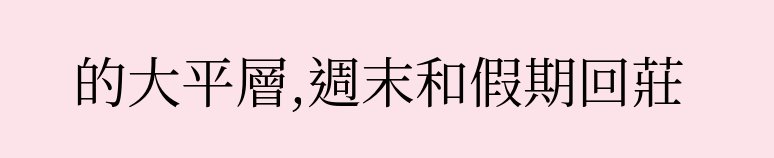的大平層,週末和假期回莊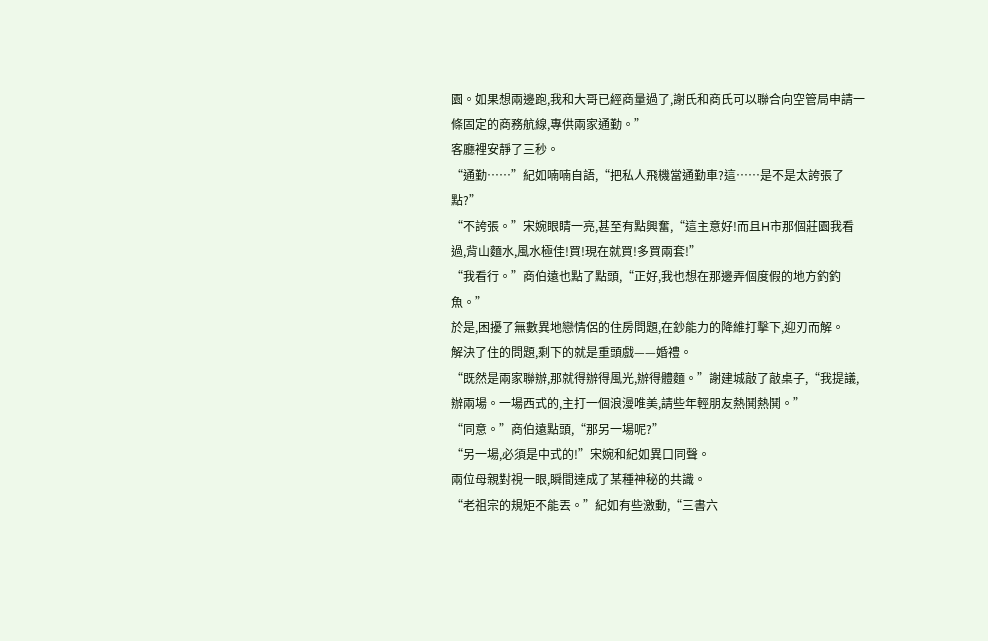園。如果想兩邊跑,我和大哥已經商量過了,謝氏和商氏可以聯合向空管局申請一條固定的商務航線,專供兩家通勤。”
客廳裡安靜了三秒。
“通勤……”紀如喃喃自語,“把私人飛機當通勤車?這……是不是太誇張了點?”
“不誇張。”宋婉眼睛一亮,甚至有點興奮,“這主意好!而且H市那個莊園我看過,背山麵水,風水極佳!買!現在就買!多買兩套!”
“我看行。”商伯遠也點了點頭,“正好,我也想在那邊弄個度假的地方釣釣魚。”
於是,困擾了無數異地戀情侶的住房問題,在鈔能力的降維打擊下,迎刃而解。
解決了住的問題,剩下的就是重頭戲——婚禮。
“既然是兩家聯辦,那就得辦得風光,辦得體麵。”謝建城敲了敲桌子,“我提議,辦兩場。一場西式的,主打一個浪漫唯美,請些年輕朋友熱鬨熱鬨。”
“同意。”商伯遠點頭,“那另一場呢?”
“另一場,必須是中式的!”宋婉和紀如異口同聲。
兩位母親對視一眼,瞬間達成了某種神秘的共識。
“老祖宗的規矩不能丟。”紀如有些激動,“三書六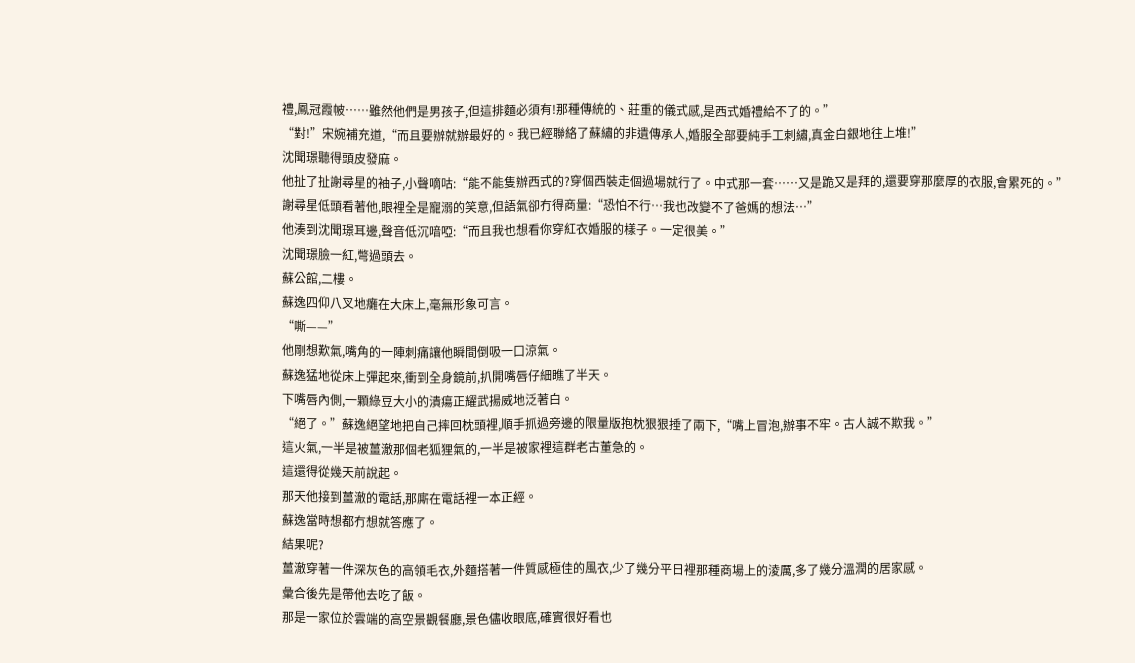禮,鳳冠霞帔……雖然他們是男孩子,但這排麵必須有!那種傳統的、莊重的儀式感,是西式婚禮給不了的。”
“對!”宋婉補充道,“而且要辦就辦最好的。我已經聯絡了蘇繡的非遺傳承人,婚服全部要純手工刺繡,真金白銀地往上堆!”
沈聞璟聽得頭皮發麻。
他扯了扯謝尋星的袖子,小聲嘀咕:“能不能隻辦西式的?穿個西裝走個過場就行了。中式那一套……又是跪又是拜的,還要穿那麼厚的衣服,會累死的。”
謝尋星低頭看著他,眼裡全是寵溺的笑意,但語氣卻冇得商量:“恐怕不行…我也改變不了爸媽的想法…”
他湊到沈聞璟耳邊,聲音低沉喑啞:“而且我也想看你穿紅衣婚服的樣子。一定很美。”
沈聞璟臉一紅,彆過頭去。
蘇公館,二樓。
蘇逸四仰八叉地癱在大床上,毫無形象可言。
“嘶——”
他剛想歎氣,嘴角的一陣刺痛讓他瞬間倒吸一口涼氣。
蘇逸猛地從床上彈起來,衝到全身鏡前,扒開嘴唇仔細瞧了半天。
下嘴唇內側,一顆綠豆大小的潰瘍正耀武揚威地泛著白。
“絕了。”蘇逸絕望地把自己摔回枕頭裡,順手抓過旁邊的限量版抱枕狠狠捶了兩下,“嘴上冒泡,辦事不牢。古人誠不欺我。”
這火氣,一半是被薑澈那個老狐狸氣的,一半是被家裡這群老古董急的。
這還得從幾天前說起。
那天他接到薑澈的電話,那廝在電話裡一本正經。
蘇逸當時想都冇想就答應了。
結果呢?
薑澈穿著一件深灰色的高領毛衣,外麵搭著一件質感極佳的風衣,少了幾分平日裡那種商場上的淩厲,多了幾分溫潤的居家感。
彙合後先是帶他去吃了飯。
那是一家位於雲端的高空景觀餐廳,景色儘收眼底,確實很好看也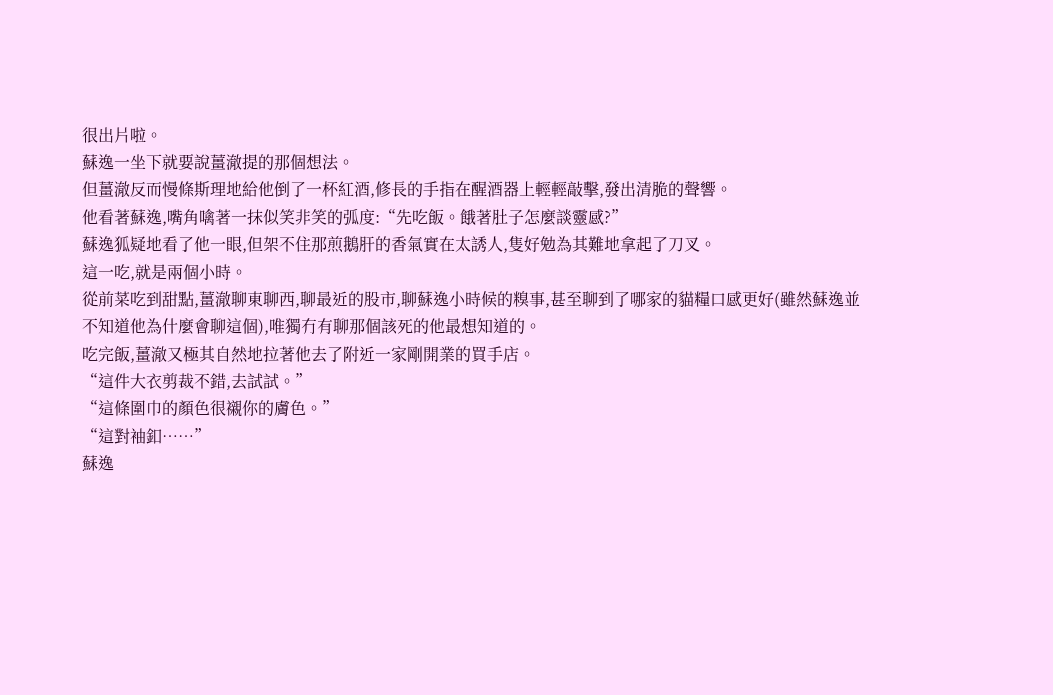很出片啦。
蘇逸一坐下就要說薑澈提的那個想法。
但薑澈反而慢條斯理地給他倒了一杯紅酒,修長的手指在醒酒器上輕輕敲擊,發出清脆的聲響。
他看著蘇逸,嘴角噙著一抹似笑非笑的弧度:“先吃飯。餓著肚子怎麼談靈感?”
蘇逸狐疑地看了他一眼,但架不住那煎鵝肝的香氣實在太誘人,隻好勉為其難地拿起了刀叉。
這一吃,就是兩個小時。
從前菜吃到甜點,薑澈聊東聊西,聊最近的股市,聊蘇逸小時候的糗事,甚至聊到了哪家的貓糧口感更好(雖然蘇逸並不知道他為什麼會聊這個),唯獨冇有聊那個該死的他最想知道的。
吃完飯,薑澈又極其自然地拉著他去了附近一家剛開業的買手店。
“這件大衣剪裁不錯,去試試。”
“這條圍巾的顏色很襯你的膚色。”
“這對袖釦……”
蘇逸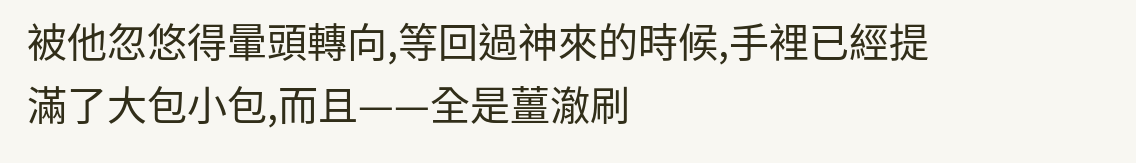被他忽悠得暈頭轉向,等回過神來的時候,手裡已經提滿了大包小包,而且——全是薑澈刷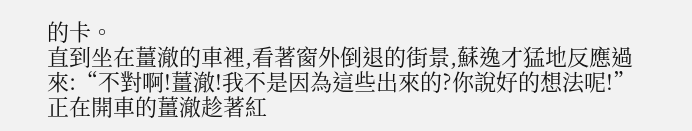的卡。
直到坐在薑澈的車裡,看著窗外倒退的街景,蘇逸才猛地反應過來:“不對啊!薑澈!我不是因為這些出來的?你說好的想法呢!”
正在開車的薑澈趁著紅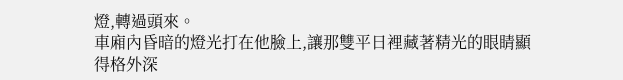燈,轉過頭來。
車廂內昏暗的燈光打在他臉上,讓那雙平日裡藏著精光的眼睛顯得格外深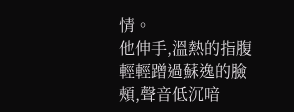情。
他伸手,溫熱的指腹輕輕蹭過蘇逸的臉頰,聲音低沉喑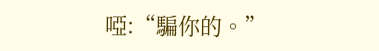啞:“騙你的。”